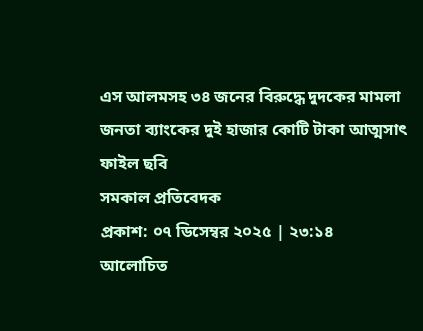এস আলমসহ ৩৪ জনের বিরুদ্ধে দুদকের মামলা
জনতা ব্যাংকের দুই হাজার কোটি টাকা আত্মসাৎ
ফাইল ছবি
সমকাল প্রতিবেদক
প্রকাশ: ০৭ ডিসেম্বর ২০২৫ | ২৩:১৪
আলোচিত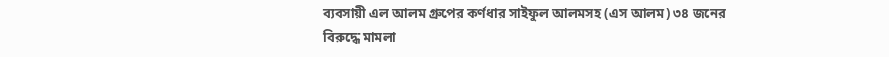ব্যবসায়ী এল আলম গ্রুপের কর্ণধার সাইফুল আলমসহ (এস আলম) ৩৪ জনের বিরুদ্ধে মামলা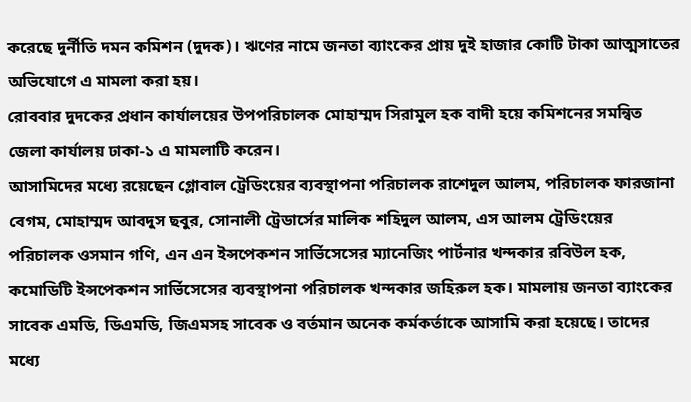করেছে দুর্নীতি দমন কমিশন (দুদক)। ঋণের নামে জনতা ব্যাংকের প্রায় দুই হাজার কোটি টাকা আত্মসাতের অভিযোগে এ মামলা করা হয়।
রোববার দুদকের প্রধান কার্যালয়ের উপপরিচালক মোহাম্মদ সিরামুল হক বাদী হয়ে কমিশনের সমন্বিত জেলা কার্যালয় ঢাকা-১ এ মামলাটি করেন।
আসামিদের মধ্যে রয়েছেন গ্লোবাল ট্রেডিংয়ের ব্যবস্থাপনা পরিচালক রাশেদুল আলম, পরিচালক ফারজানা বেগম, মোহাম্মদ আবদুস ছবুর, সোনালী ট্রেডার্সের মালিক শহিদুল আলম, এস আলম ট্রেডিংয়ের পরিচালক ওসমান গণি, এন এন ইন্সপেকশন সার্ভিসেসের ম্যানেজিং পার্টনার খন্দকার রবিউল হক, কমোডিটি ইন্সপেকশন সার্ভিসেসের ব্যবস্থাপনা পরিচালক খন্দকার জহিরুল হক। মামলায় জনতা ব্যাংকের সাবেক এমডি, ডিএমডি, জিএমসহ সাবেক ও বর্তমান অনেক কর্মকর্তাকে আসামি করা হয়েছে। তাদের মধ্যে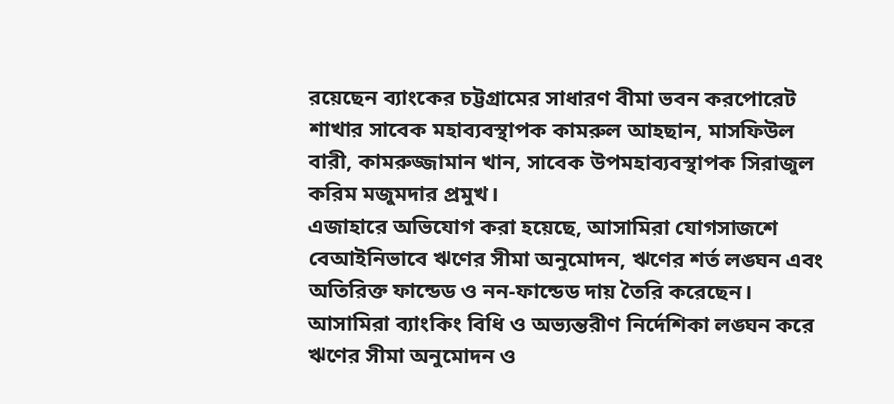রয়েছেন ব্যাংকের চট্টগ্রামের সাধারণ বীমা ভবন করপোরেট শাখার সাবেক মহাব্যবস্থাপক কামরুল আহছান, মাসফিউল বারী, কামরুজ্জামান খান, সাবেক উপমহাব্যবস্থাপক সিরাজুল করিম মজুমদার প্রমুখ।
এজাহারে অভিযোগ করা হয়েছে, আসামিরা যোগসাজশে বেআইনিভাবে ঋণের সীমা অনুমোদন, ঋণের শর্ত লঙ্ঘন এবং অতিরিক্ত ফান্ডেড ও নন-ফান্ডেড দায় তৈরি করেছেন। আসামিরা ব্যাংকিং বিধি ও অভ্যন্তরীণ নির্দেশিকা লঙ্ঘন করে ঋণের সীমা অনুমোদন ও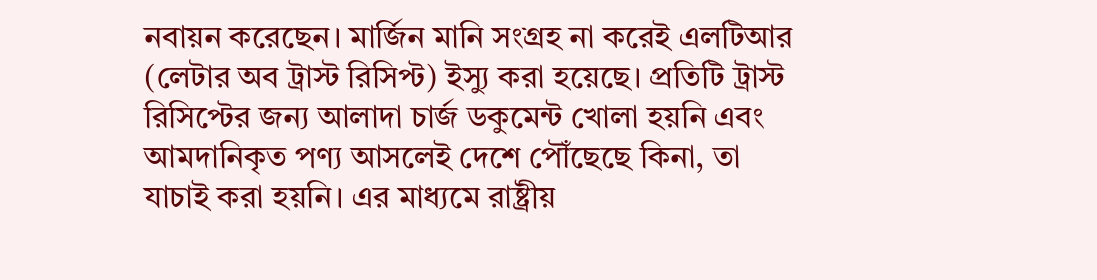নবায়ন করেছেন। মার্জিন মানি সংগ্রহ না করেই এলটিআর (লেটার অব ট্রাস্ট রিসিপ্ট) ইস্যু করা হয়েছে। প্রতিটি ট্রাস্ট রিসিপ্টের জন্য আলাদা চার্জ ডকুমেন্ট খোলা হয়নি এবং আমদানিকৃত পণ্য আসলেই দেশে পৌঁছেছে কিনা, তা যাচাই করা হয়নি। এর মাধ্যমে রাষ্ট্রীয়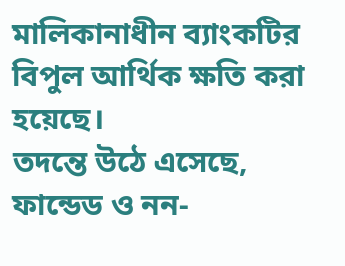মালিকানাধীন ব্যাংকটির বিপুল আর্থিক ক্ষতি করা হয়েছে।
তদন্তে উঠে এসেছে, ফান্ডেড ও নন-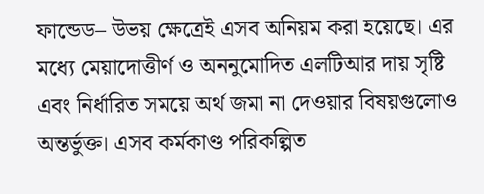ফান্ডেড– উভয় ক্ষেত্রেই এসব অনিয়ম করা হয়েছে। এর মধ্যে মেয়াদোত্তীর্ণ ও অননুমোদিত এলটিআর দায় সৃষ্টি এবং নির্ধারিত সময়ে অর্থ জমা না দেওয়ার বিষয়গুলোও অন্তর্ভুক্ত। এসব কর্মকাণ্ড পরিকল্পিত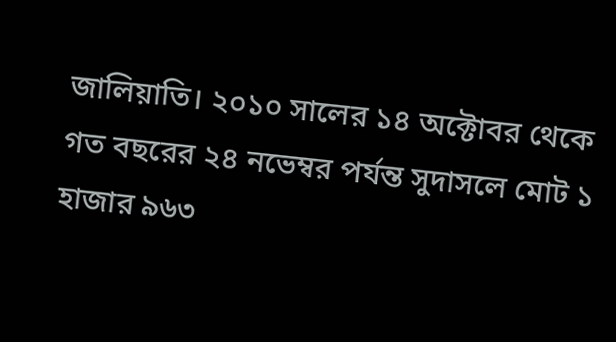জালিয়াতি। ২০১০ সালের ১৪ অক্টোবর থেকে গত বছরের ২৪ নভেম্বর পর্যন্ত সুদাসলে মোট ১ হাজার ৯৬৩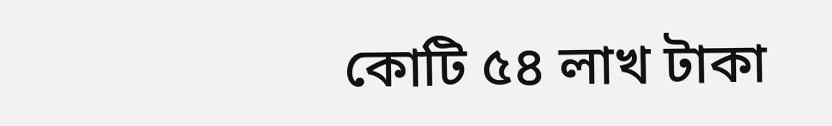কোটি ৫৪ লাখ টাকা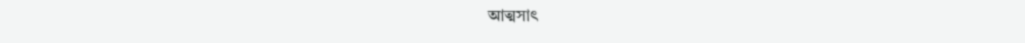আত্মসাৎ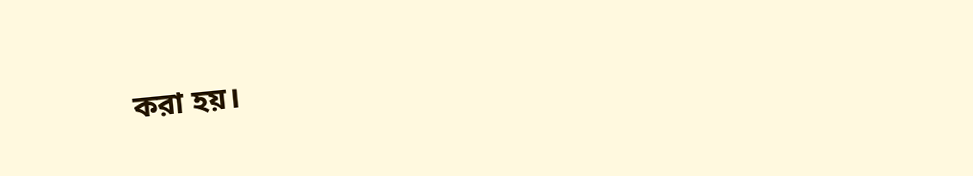করা হয়।